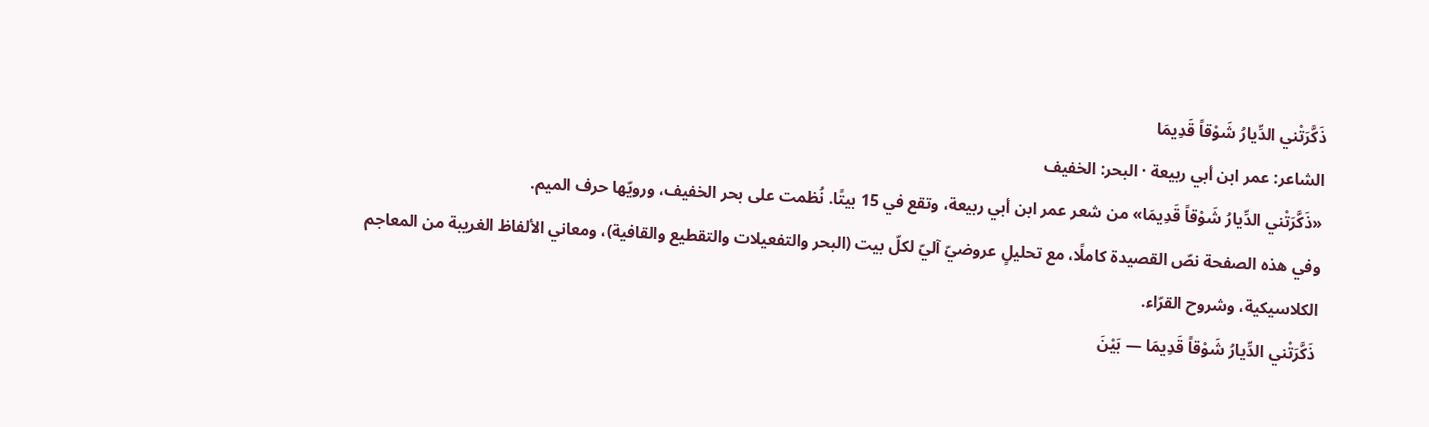ذَكَّرَتْني الدِّيارُ شَوْقاً قَدِيمَا
الشاعر: عمر ابن أبي ربيعة · البحر: الخفيف
«ذَكَّرَتْني الدِّيارُ شَوْقاً قَدِيمَا» من شعر عمر ابن أبي ربيعة، وتقع في 15 بيتًا. نُظمت على بحر الخفيف، ورويّها حرف الميم.
وفي هذه الصفحة نصّ القصيدة كاملًا، مع تحليلٍ عروضيّ آليّ لكلّ بيت (البحر والتفعيلات والتقطيع والقافية)، ومعاني الألفاظ الغريبة من المعاجم الكلاسيكية، وشروح القرّاء.
ذَكَّرَتْني الدِّيارُ شَوْقاً قَدِيمَا — بَيْنَ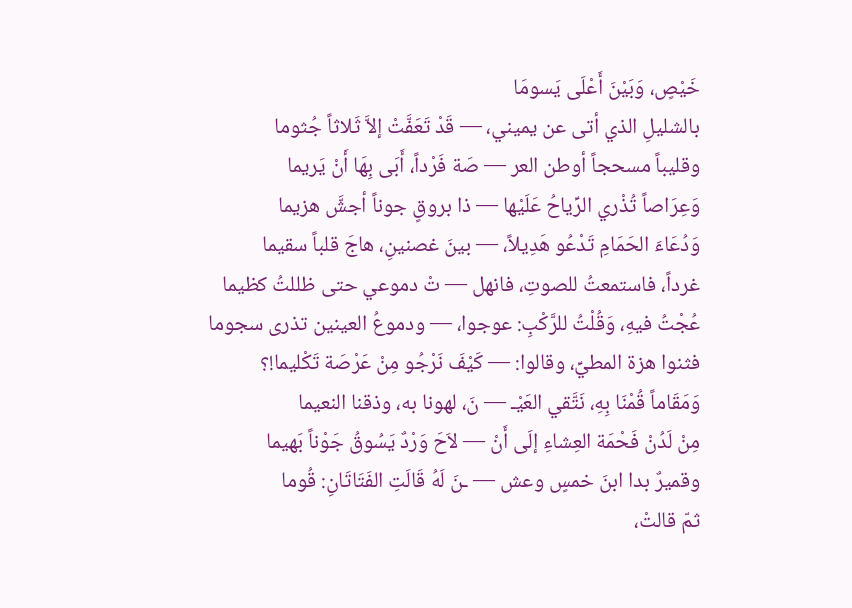خَيْصٍ، وَبَيْنَ أَعْلَى يَسومَا
بالشليلِ الذي أتى عن يميني، — قَدْ تَعَفَّتْ إلاَّ ثَلاثاً جُثوما
وقليباً مسحجاً أوطن العر — صَة فَرْداً، أَبَى بِهَا أَنْ يَريما
وَعِرَاصاً تُذْري الرِّياحُ عَلَيْها — ذا بروقٍ جوناً أجشَّ هزيما
وَدُعَاءَ الحَمَامِ تَدْعُو هَدِيلاً، — بينَ غصنينِ، هاجَ قلباً سقيما
غرداً، فاستمعتُ للصوتِ، فانهل — تْ دموعي حتى ظللتُ كظيما
عُجْتُ فيهِ، وَقُلْتُ للرَّكْبِ: عوجوا، — ودموعُ العينين تذرى سجوما
فثنوا هزة المطيِّ، وقالوا: — كَيْفَ نَرْجُو مِنْ عَرْصَة تَكْليما!؟
وَمَقَاماً قُمْنَا بِهِ، نَتَّقي العَيْـ — نَ، لهونا به، وذقنا النعيما
مِنْ لَدُنْ فَحْمَة العِشاءِ إلَى أَنْ — لاَحَ وَرْدٌ يَسُوقُ جَوْناً بَهيما
وقميرٌ بدا ابنَ خمسٍ وعش — ـنَ لَهُ قَالَتِ الفَتَاتَانِ: قُوما
ثمّ قالتْ،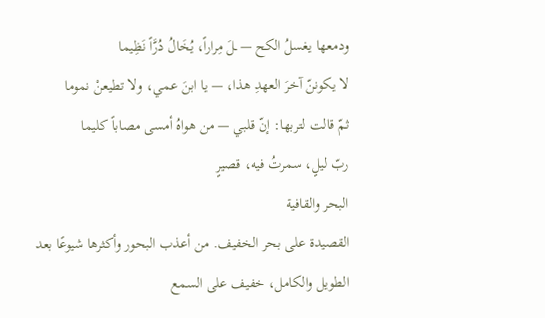ودمعها يغسلُ الكح — ـلَ مِراراً، يُخَالُ دُرَّاً نَظِيما
لا يكوننّ آخرَ العهدِ هذا، — يا ابنَ عمي، ولا تطيعنْ نموما
ثمّ قالت لتربها: إنّ قلبي — من هواهُ أمسى مصاباً كليما
ربّ ليلٍ، سمرتُ فيه، قصيرٍ
البحر والقافية
القصيدة على بحر الخفيف. من أعذب البحور وأكثرها شيوعًا بعد الطويل والكامل، خفيف على السمع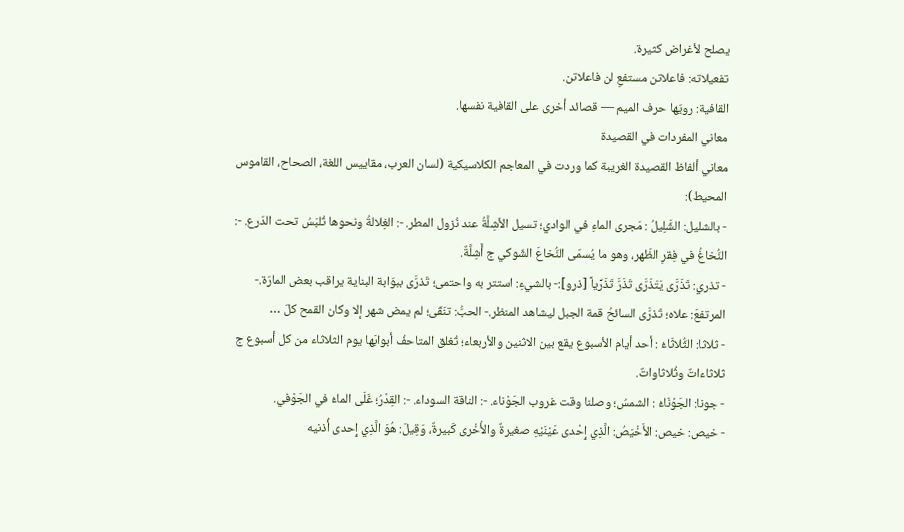يصلح لأغراض كثيرة.
تفعيلاته: فاعلاتن مستفعِ لن فاعلاتن.
القافية: رويّها حرف الميم — قصائد أخرى على القافية نفسها.
معاني المفردات في القصيدة
معاني ألفاظ القصيدة الغريبة كما وردت في المعاجم الكلاسيكية (لسان العرب، مقاييس اللغة، الصحاح، القاموس المحيط):
- بالشليل: الشَّلِيلُ : مَجرى الماءِ في الوادي؛ تسيل الأشِلَّةُ عند نُزول المطر. -: الغِلالةُ ونحوها تُلبَسُ تحت الدّرع. -: النُّخاغُ في فِقرِ الظَهر، وهو ما يُسمّى النُّخاعَ الشّوكي ج أَشِلَّةٌ.
- تذري: تَذَرَّى يَتَذَرَّى تَذَرَّ تَذَرِّياً [ذرو]:- بالشيءِ: استتر به واحتمى؛ تَذرَّى ببوّابة البناية يراقب بعض المارّة.- المرتفعَ: علاه؛ تَذرَّى السائحُ قمة الجبل ليشاهد المنظر.- الحبُّ: تنَقّى؛ لم يمض شهر إلا وكان القمح كلّ …
- ثلاثا: الثُّلاثَاءُ : أحد أيام الأسبوع يقع بين الاثنين والأربعاء؛ تُغلق المتاحفُ أبوابَها يوم الثلاثاء من كل أسبوع ج ثلاثاءاتٌ وثُلاثاواتٌ.
- جونا: الجَوْنَاءُ : الشمسُ؛ وصلنا وقت غروب الجَوْناء. -: الناقة السوداء. -: القِدْرُ؛ غَلَى الماءُ في الجَوْفي.
- خيص: خيص: الأَخْيَصُ: الَّذِي إِحْدى عَيْنَيْهِ صغيرةٌ والأُخْرى كَبيرةٌ، وَقِيلَ: هُوَ الَّذِي إِحدى أُذنيه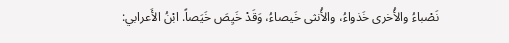نَصْباءُ والأُخرى خَذواءُ، والأُنثى خَيصاءُ، وَقَدْ خَيِصَ خَيَصاً. ابْنُ الأَعرابي: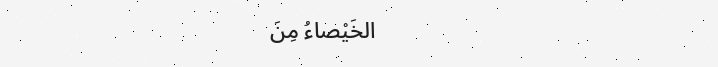الخَيْصاءُ مِنَ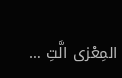المِعْزى الَّتِ …